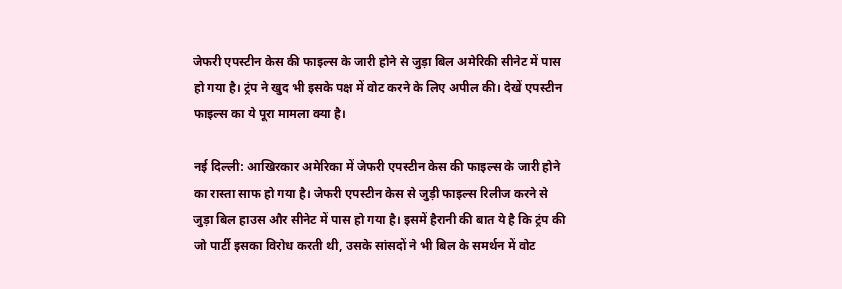जेफरी एपस्टीन केस की फाइल्स के जारी होने से जुड़ा बिल अमेरिकी सीनेट में पास हो गया है। ट्रंप ने खुद भी इसके पक्ष में वोट करने के लिए अपील की। देखें एपस्टीन फाइल्स का ये पूरा मामला क्या है।

नई दिल्ली: आखिरकार अमेरिका में जेफरी एपस्टीन केस की फाइल्स के जारी होने का रास्ता साफ हो गया है। जेफरी एपस्टीन केस से जुड़ी फाइल्स रिलीज करने से जुड़ा बिल हाउस और सीनेट में पास हो गया है। इसमें हैरानी की बात ये है कि ट्रंप की जो पार्टी इसका विरोध करती थी, उसके सांसदों ने भी बिल के समर्थन में वोट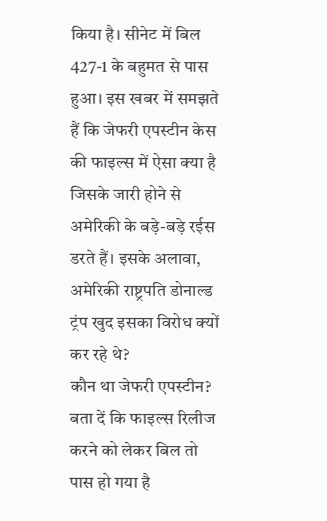किया है। सीनेट में बिल 427-1 के बहुमत से पास हुआ। इस खबर में समझते हैं कि जेफरी एपस्टीन केस की फाइल्स में ऐसा क्या है जिसके जारी होने से अमेरिकी के बड़े-बड़े रईस डरते हैं। इसके अलावा, अमेरिकी राष्ट्रपति डोनाल्ड ट्रंप खुद इसका विरोध क्यों कर रहे थे?
कौन था जेफरी एपस्टीन?
बता दें कि फाइल्स रिलीज करने को लेकर बिल तो पास हो गया है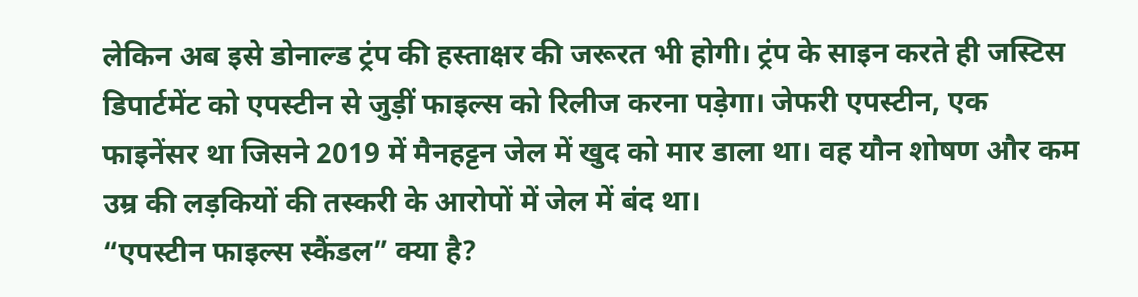लेकिन अब इसे डोनाल्ड ट्रंप की हस्ताक्षर की जरूरत भी होगी। ट्रंप के साइन करते ही जस्टिस डिपार्टमेंट को एपस्टीन से जुड़ीं फाइल्स को रिलीज करना पड़ेगा। जेफरी एपस्टीन, एक फाइनेंसर था जिसने 2019 में मैनहट्टन जेल में खुद को मार डाला था। वह यौन शोषण और कम उम्र की लड़कियों की तस्करी के आरोपों में जेल में बंद था।
“एपस्टीन फाइल्स स्कैंडल” क्या है?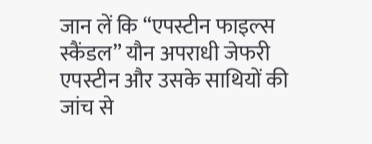जान लें कि “एपस्टीन फाइल्स स्कैंडल” यौन अपराधी जेफरी एपस्टीन और उसके साथियों की जांच से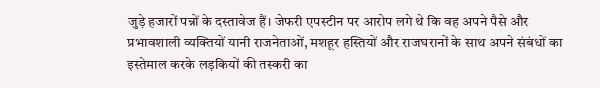जुड़े हजारों पन्नों के दस्तावेज हैं। जेफरी एपस्टीन पर आरोप लगे थे कि वह अपने पैसे और प्रभावशाली व्यक्तियों यानी राजनेताओं, मशहूर हस्तियों और राजघरानों के साथ अपने संबंधों का इस्तेमाल करके लड़कियों की तस्करी का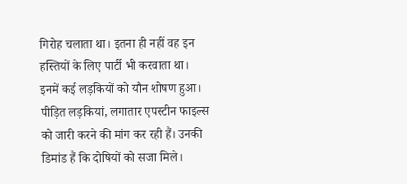गिरोह चलाता था। इतना ही नहीं वह इन हस्तियों के लिए पार्टी भी करवाता था। इनमें कई लड़कियों को यौन शोषण हुआ। पीड़ित लड़कियां, लगातार एपस्टीन फाइल्स को जारी करने की मांग कर रही हैं। उनकी डिमांड हैं कि दोषियों को सजा मिले।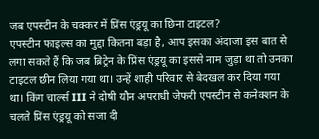जब एपस्टीन के चक्कर में प्रिंस एंड्रयू का छिना टाइटल?
एपस्टीन फाइल्स का मुद्दा कितना बड़ा है, आप इसका अंदाजा इस बात से लगा सकते हैं कि जब ब्रिट्रेन के प्रिंस एंड्रयू का इससे नाम जुड़ा था तो उनका टाइटल छीन लिया गया था। उन्हें शाही परिवार से बेदखल कर दिया गया था। किंग चार्ल्स III ने दोषी यौन अपराधी जेफरी एपस्टीन से कनेक्शन के चलते प्रिंस एंड्रयू को सजा दी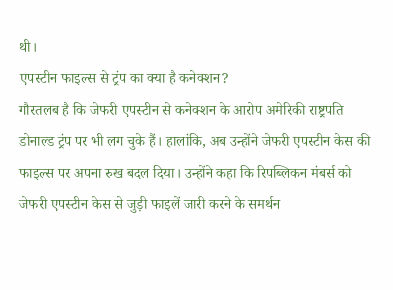थी।
एपस्टीन फाइल्स से ट्रंप का क्या है कनेक्शन?
गौरतलब है कि जेफरी एपस्टीन से कनेक्शन के आरोप अमेरिकी राष्ट्रपति डोनाल्ड ट्रंप पर भी लग चुके हैं। हालांकि, अब उन्होंने जेफरी एपस्टीन केस की फाइल्स पर अपना रुख बदल दिया। उन्होंने कहा कि रिपब्लिकन मंबर्स को जेफरी एपस्टीन केस से जुड़ी फाइलें जारी करने के समर्थन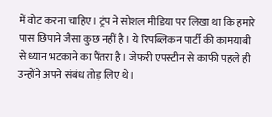में वोट करना चाहिए। ट्रंप ने सोशल मीडिया पर लिखा था कि हमारे पास छिपाने जैसा कुछ नहीं है। ये रिपब्लिकन पार्टी की कामयाबी से ध्यान भटकाने का पैंतरा है। जेफरी एपस्टीन से काफी पहले ही उन्होंने अपने संबंध तोड़ लिए थे।